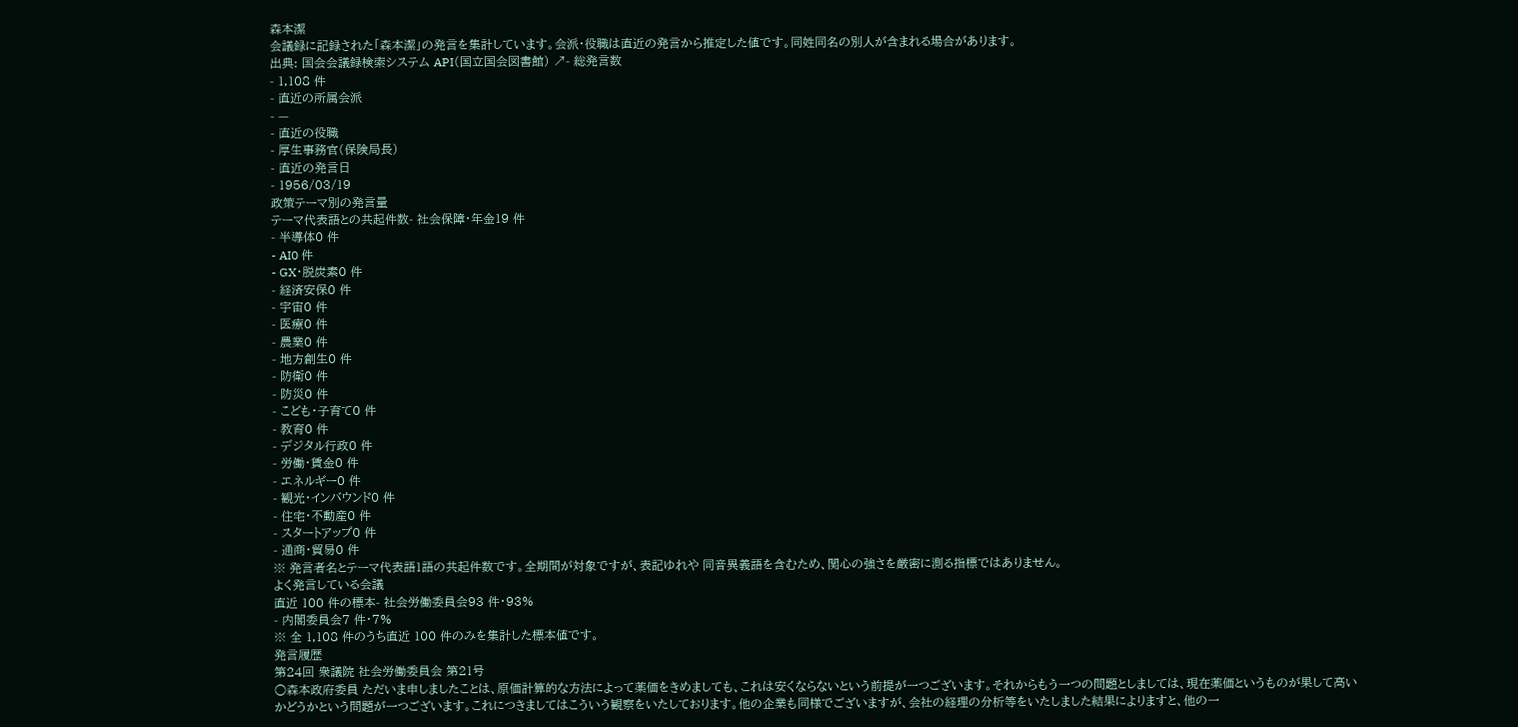森本潔
会議録に記録された「森本潔」の発言を集計しています。会派・役職は直近の発言から推定した値です。同姓同名の別人が含まれる場合があります。
出典: 国会会議録検索システム API(国立国会図書館) ↗- 総発言数
- 1,108 件
- 直近の所属会派
- —
- 直近の役職
- 厚生事務官(保険局長)
- 直近の発言日
- 1956/03/19
政策テーマ別の発言量
テーマ代表語との共起件数- 社会保障・年金19 件
- 半導体0 件
- AI0 件
- GX・脱炭素0 件
- 経済安保0 件
- 宇宙0 件
- 医療0 件
- 農業0 件
- 地方創生0 件
- 防衛0 件
- 防災0 件
- こども・子育て0 件
- 教育0 件
- デジタル行政0 件
- 労働・賃金0 件
- エネルギー0 件
- 観光・インバウンド0 件
- 住宅・不動産0 件
- スタートアップ0 件
- 通商・貿易0 件
※ 発言者名とテーマ代表語1語の共起件数です。全期間が対象ですが、表記ゆれや 同音異義語を含むため、関心の強さを厳密に測る指標ではありません。
よく発言している会議
直近 100 件の標本- 社会労働委員会93 件・93%
- 内閣委員会7 件・7%
※ 全 1,108 件のうち直近 100 件のみを集計した標本値です。
発言履歴
第24回 衆議院 社会労働委員会 第21号
○森本政府委員 ただいま申しましたことは、原価計算的な方法によって薬価をきめましても、これは安くならないという前提が一つございます。それからもう一つの問題としましては、現在薬価というものが果して高いかどうかという問題が一つございます。これにつきましてはこういう観察をいたしております。他の企業も同様でございますが、会社の経理の分析等をいたしました結果によりますと、他の一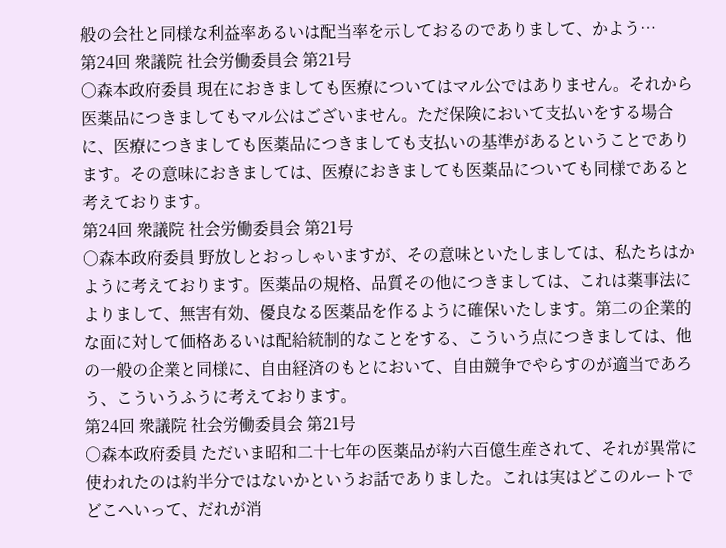般の会社と同様な利益率あるいは配当率を示しておるのでありまして、かよう…
第24回 衆議院 社会労働委員会 第21号
○森本政府委員 現在におきましても医療についてはマル公ではありません。それから医薬品につきましてもマル公はございません。ただ保険において支払いをする場合に、医療につきましても医薬品につきましても支払いの基準があるということであります。その意味におきましては、医療におきましても医薬品についても同様であると考えております。
第24回 衆議院 社会労働委員会 第21号
○森本政府委員 野放しとおっしゃいますが、その意味といたしましては、私たちはかように考えております。医薬品の規格、品質その他につきましては、これは薬事法によりまして、無害有効、優良なる医薬品を作るように確保いたします。第二の企業的な面に対して価格あるいは配給統制的なことをする、こういう点につきましては、他の一般の企業と同様に、自由経済のもとにおいて、自由競争でやらすのが適当であろう、こういうふうに考えております。
第24回 衆議院 社会労働委員会 第21号
○森本政府委員 ただいま昭和二十七年の医薬品が約六百億生産されて、それが異常に使われたのは約半分ではないかというお話でありました。これは実はどこのルートでどこへいって、だれが消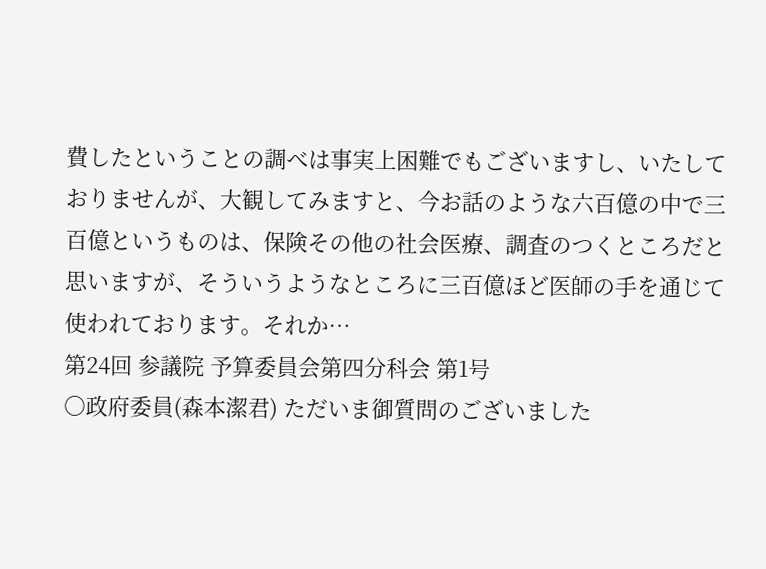費したということの調べは事実上困難でもございますし、いたしておりませんが、大観してみますと、今お話のような六百億の中で三百億というものは、保険その他の社会医療、調査のつくところだと思いますが、そういうようなところに三百億ほど医師の手を通じて使われております。それか…
第24回 参議院 予算委員会第四分科会 第1号
○政府委員(森本潔君) ただいま御質問のございました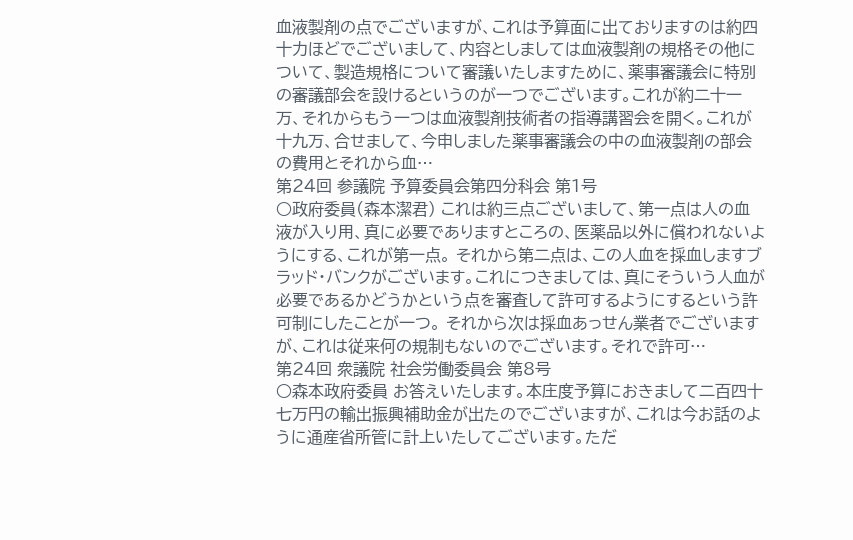血液製剤の点でございますが、これは予算面に出ておりますのは約四十力ほどでございまして、内容としましては血液製剤の規格その他について、製造規格について審議いたしますために、薬事審議会に特別の審議部会を設けるというのが一つでございます。これが約二十一万、それからもう一つは血液製剤技術者の指導講習会を開く。これが十九万、合せまして、今申しました薬事審議会の中の血液製剤の部会の費用とそれから血…
第24回 参議院 予算委員会第四分科会 第1号
○政府委員(森本潔君) これは約三点ございまして、第一点は人の血液が入り用、真に必要でありますところの、医薬品以外に償われないようにする、これが第一点。 それから第二点は、この人血を採血しますブラッド・バンクがございます。これにつきましては、真にそういう人血が必要であるかどうかという点を審査して許可するようにするという許可制にしたことが一つ。 それから次は採血あっせん業者でございますが、これは従来何の規制もないのでございます。それで許可…
第24回 衆議院 社会労働委員会 第8号
○森本政府委員 お答えいたします。本庄度予算におきまして二百四十七万円の輸出振興補助金が出たのでございますが、これは今お話のように通産省所管に計上いたしてございます。ただ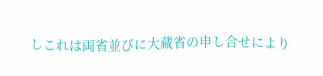しこれは両省並びに大蔵省の申し合せにより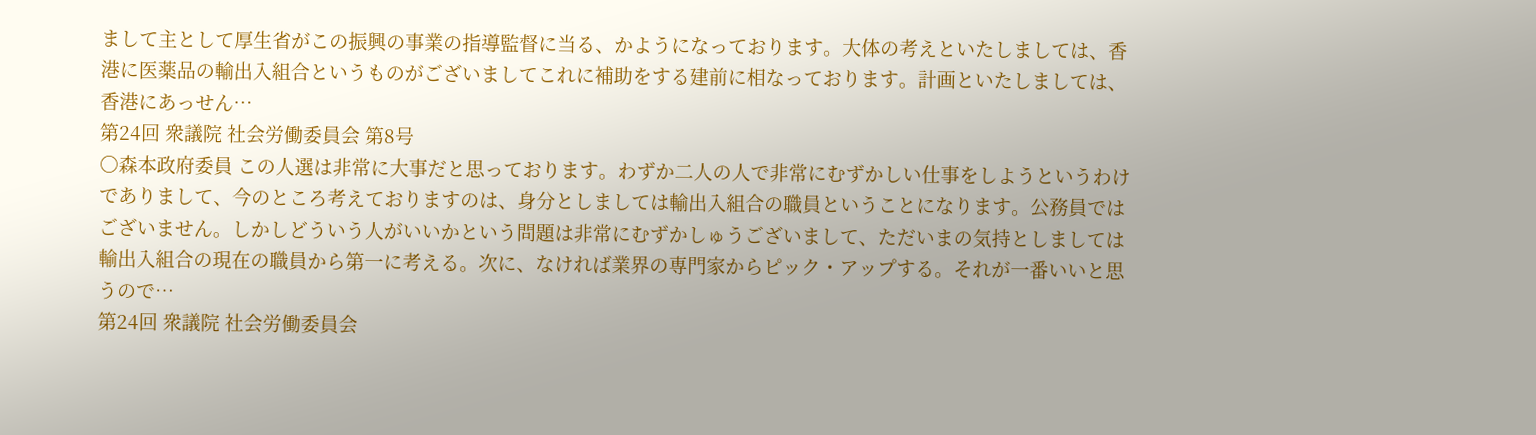まして主として厚生省がこの振興の事業の指導監督に当る、かようになっております。大体の考えといたしましては、香港に医薬品の輸出入組合というものがございましてこれに補助をする建前に相なっております。計画といたしましては、香港にあっせん…
第24回 衆議院 社会労働委員会 第8号
○森本政府委員 この人選は非常に大事だと思っております。わずか二人の人で非常にむずかしい仕事をしようというわけでありまして、今のところ考えておりますのは、身分としましては輸出入組合の職員ということになります。公務員ではございません。しかしどういう人がいいかという問題は非常にむずかしゅうございまして、ただいまの気持としましては輸出入組合の現在の職員から第一に考える。次に、なければ業界の専門家からピック・アップする。それが一番いいと思うので…
第24回 衆議院 社会労働委員会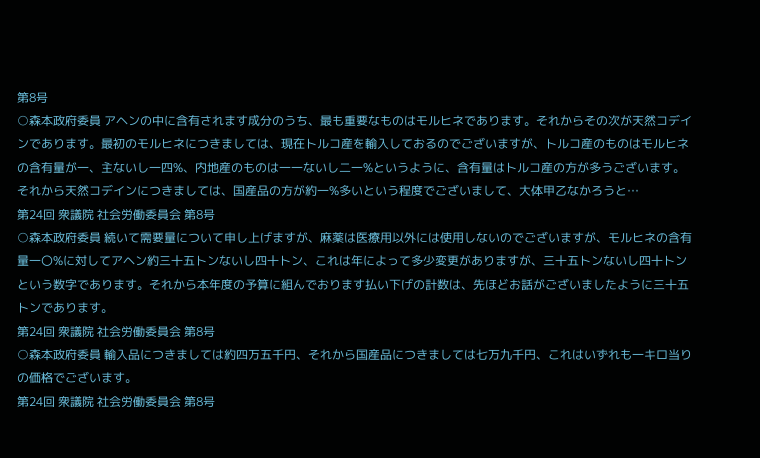第8号
○森本政府委員 アヘンの中に含有されます成分のうち、最も重要なものはモルヒネであります。それからその次が天然コデインであります。最初のモルヒネにつきましては、現在トルコ産を輸入しておるのでございますが、トルコ産のものはモルヒネの含有量が一、主ないし一四%、内地産のものは一一ないし二一%というように、含有量はトルコ産の方が多うございます。それから天然コデインにつきましては、国産品の方が約一%多いという程度でございまして、大体甲乙なかろうと…
第24回 衆議院 社会労働委員会 第8号
○森本政府委員 続いて需要量について申し上げますが、麻薬は医療用以外には使用しないのでございますが、モルヒネの含有量一〇%に対してアヘン約三十五トンないし四十トン、これは年によって多少変更がありますが、三十五トンないし四十トンという数字であります。それから本年度の予算に組んでおります払い下げの計数は、先ほどお話がございましたように三十五トンであります。
第24回 衆議院 社会労働委員会 第8号
○森本政府委員 輸入品につきましては約四万五千円、それから国産品につきましては七万九千円、これはいずれも一キロ当りの価格でございます。
第24回 衆議院 社会労働委員会 第8号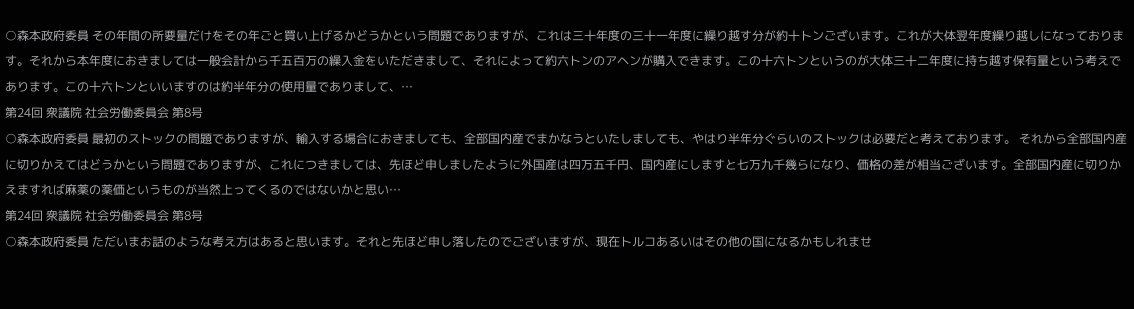○森本政府委員 その年間の所要量だけをその年ごと買い上げるかどうかという問題でありますが、これは三十年度の三十一年度に繰り越す分が約十トンございます。これが大体翌年度繰り越しになっております。それから本年度におきましては一般会計から千五百万の繰入金をいただきまして、それによって約六トンのアヘンが購入できます。この十六トンというのが大体三十二年度に持ち越す保有量という考えであります。この十六トンといいますのは約半年分の使用量でありまして、…
第24回 衆議院 社会労働委員会 第8号
○森本政府委員 最初のストックの問題でありますが、輸入する場合におきましても、全部国内産でまかなうといたしましても、やはり半年分ぐらいのストックは必要だと考えております。 それから全部国内産に切りかえてはどうかという問題でありますが、これにつきましては、先ほど申しましたように外国産は四万五千円、国内産にしますと七万九千幾らになり、価格の差が相当ございます。全部国内産に切りかえますれば麻薬の薬価というものが当然上ってくるのではないかと思い…
第24回 衆議院 社会労働委員会 第8号
○森本政府委員 ただいまお話のような考え方はあると思います。それと先ほど申し落したのでございますが、現在トルコあるいはその他の国になるかもしれませ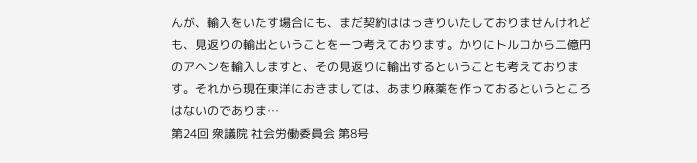んが、輸入をいたす場合にも、まだ契約ははっきりいたしておりませんけれども、見返りの輸出ということを一つ考えております。かりにトルコから二億円のアヘンを輸入しますと、その見返りに輸出するということも考えております。それから現在東洋におきましては、あまり麻薬を作っておるというところはないのでありま…
第24回 衆議院 社会労働委員会 第8号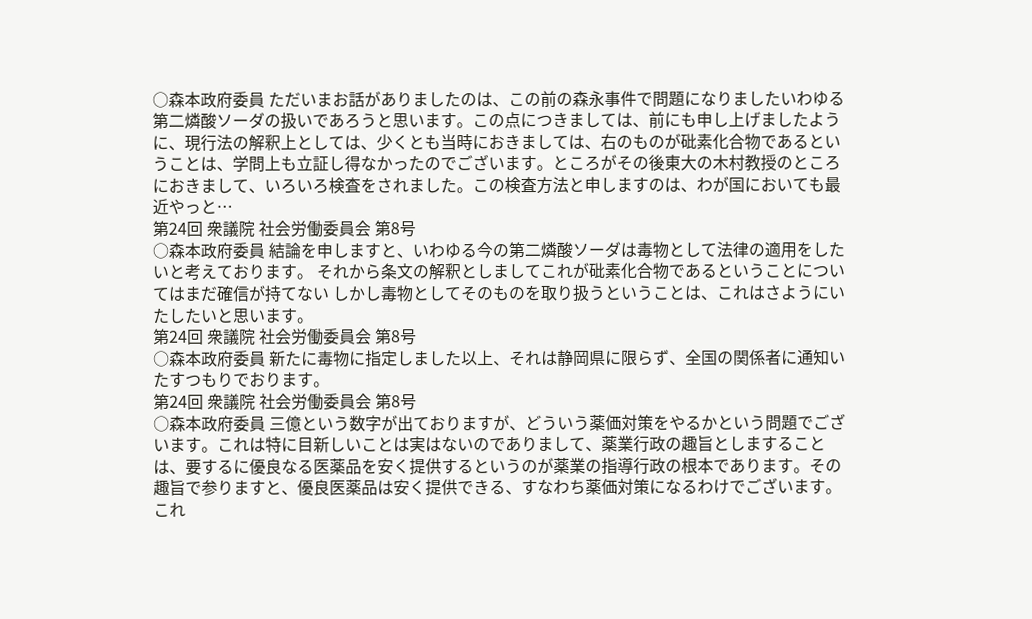○森本政府委員 ただいまお話がありましたのは、この前の森永事件で問題になりましたいわゆる第二燐酸ソーダの扱いであろうと思います。この点につきましては、前にも申し上げましたように、現行法の解釈上としては、少くとも当時におきましては、右のものが砒素化合物であるということは、学問上も立証し得なかったのでございます。ところがその後東大の木村教授のところにおきまして、いろいろ検査をされました。この検査方法と申しますのは、わが国においても最近やっと…
第24回 衆議院 社会労働委員会 第8号
○森本政府委員 結論を申しますと、いわゆる今の第二燐酸ソーダは毒物として法律の適用をしたいと考えております。 それから条文の解釈としましてこれが砒素化合物であるということについてはまだ確信が持てない しかし毒物としてそのものを取り扱うということは、これはさようにいたしたいと思います。
第24回 衆議院 社会労働委員会 第8号
○森本政府委員 新たに毒物に指定しました以上、それは静岡県に限らず、全国の関係者に通知いたすつもりでおります。
第24回 衆議院 社会労働委員会 第8号
○森本政府委員 三億という数字が出ておりますが、どういう薬価対策をやるかという問題でございます。これは特に目新しいことは実はないのでありまして、薬業行政の趣旨としますることは、要するに優良なる医薬品を安く提供するというのが薬業の指導行政の根本であります。その趣旨で参りますと、優良医薬品は安く提供できる、すなわち薬価対策になるわけでございます。これ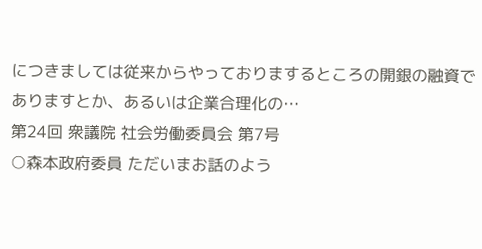につきましては従来からやっておりまするところの開銀の融資でありますとか、あるいは企業合理化の…
第24回 衆議院 社会労働委員会 第7号
○森本政府委員 ただいまお話のよう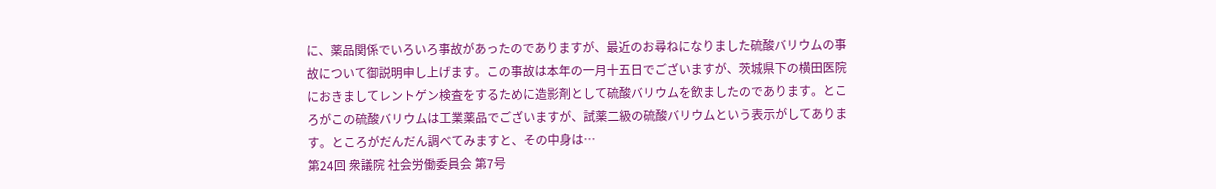に、薬品関係でいろいろ事故があったのでありますが、最近のお尋ねになりました硫酸バリウムの事故について御説明申し上げます。この事故は本年の一月十五日でございますが、茨城県下の横田医院におきましてレントゲン検査をするために造影剤として硫酸バリウムを飲ましたのであります。ところがこの硫酸バリウムは工業薬品でございますが、試薬二級の硫酸バリウムという表示がしてあります。ところがだんだん調べてみますと、その中身は…
第24回 衆議院 社会労働委員会 第7号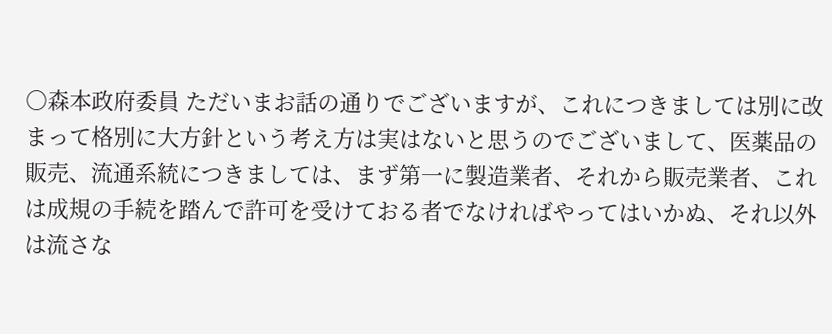○森本政府委員 ただいまお話の通りでございますが、これにつきましては別に改まって格別に大方針という考え方は実はないと思うのでございまして、医薬品の販売、流通系統につきましては、まず第一に製造業者、それから販売業者、これは成規の手続を踏んで許可を受けておる者でなければやってはいかぬ、それ以外は流さな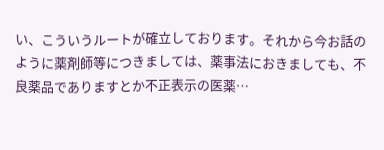い、こういうルートが確立しております。それから今お話のように薬剤師等につきましては、薬事法におきましても、不良薬品でありますとか不正表示の医薬…